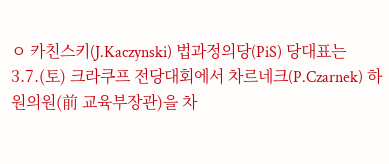ㅇ 카친스키(J.Kaczynski) 법과정의당(PiS) 당대표는 3.7.(토) 크라쿠프 전당대회에서 차르네크(P.Czarnek) 하원의원(前 교육부장관)을 차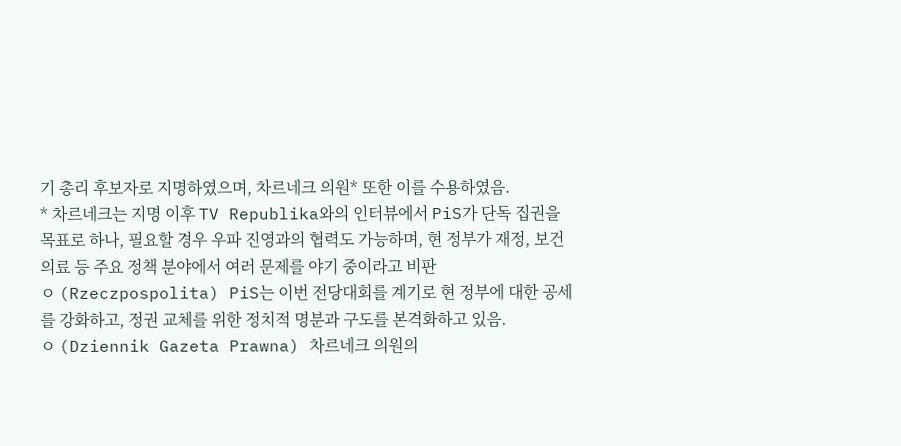기 총리 후보자로 지명하였으며, 차르네크 의원* 또한 이를 수용하였음.
* 차르네크는 지명 이후 TV Republika와의 인터뷰에서 PiS가 단독 집권을 목표로 하나, 필요할 경우 우파 진영과의 협력도 가능하며, 현 정부가 재정, 보건의료 등 주요 정책 분야에서 여러 문제를 야기 중이라고 비판
ㅇ (Rzeczpospolita) PiS는 이번 전당대회를 계기로 현 정부에 대한 공세를 강화하고, 정권 교체를 위한 정치적 명분과 구도를 본격화하고 있음.
ㅇ (Dziennik Gazeta Prawna) 차르네크 의원의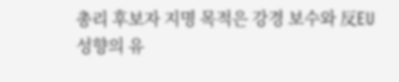총리 후보자 지명 목적은 강경 보수와 反EU 성향의 유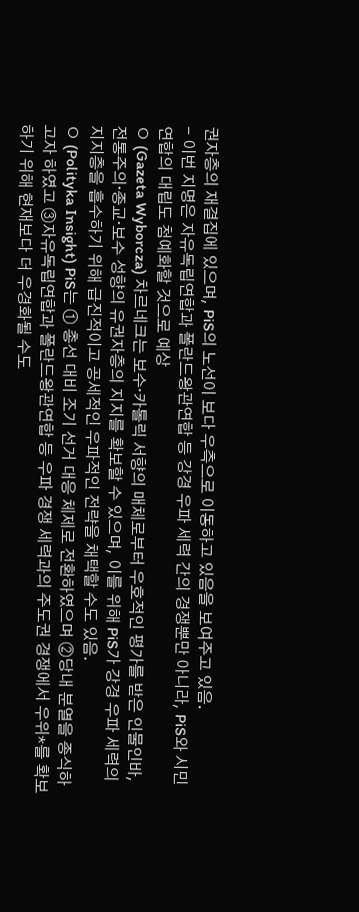권자층의 재결집에 있으며, PiS의 노선이 보다 우측으로 이동하고 있음을 보여주고 있음.
- 이번 지명은 자유독립연합과 폴란드왕관연합 등 강경 우파 세력 간의 경쟁뿐만 아니라, PiS와 시민연합의 대립도 첨예화할 것으로 예상
ㅇ (Gazeta Wyborcza) 차르네크는 보수·카톨릭 서향의 매체로부터 우호적인 평가를 받은 인물인바, 전통주의·종교·보수 성향의 유권자층의 지지를 확보할 수 있으며, 이를 위해 PiS가 강경 우파 세력의 지지층을 흡수하기 위해 급진적이고 공세적인 우파적인 전략을 채택할 수도 있음.
ㅇ (Polityka Insight) PiS는 ① 총선 대비 조기 선거 대응 체제로 전환하였으며 ②당내 분열을 종식하고자 하였고 ③자유독립연합과 폴란드왕관연합 등 우파 경쟁 세력과의 주도권 경쟁에서 우위*를 확보하기 위해 현재보다 더 우경화될 수도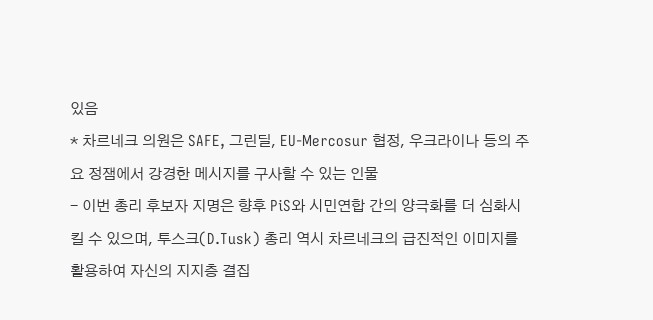있음
* 차르네크 의원은 SAFE, 그린딜, EU-Mercosur 협정, 우크라이나 등의 주요 정잼에서 강경한 메시지를 구사할 수 있는 인물
- 이번 총리 후보자 지명은 향후 PiS와 시민연합 간의 양극화를 더 심화시킬 수 있으며, 투스크(D.Tusk) 총리 역시 차르네크의 급진적인 이미지를 활용하여 자신의 지지층 결집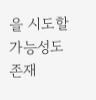을 시도할 가능성도 존재